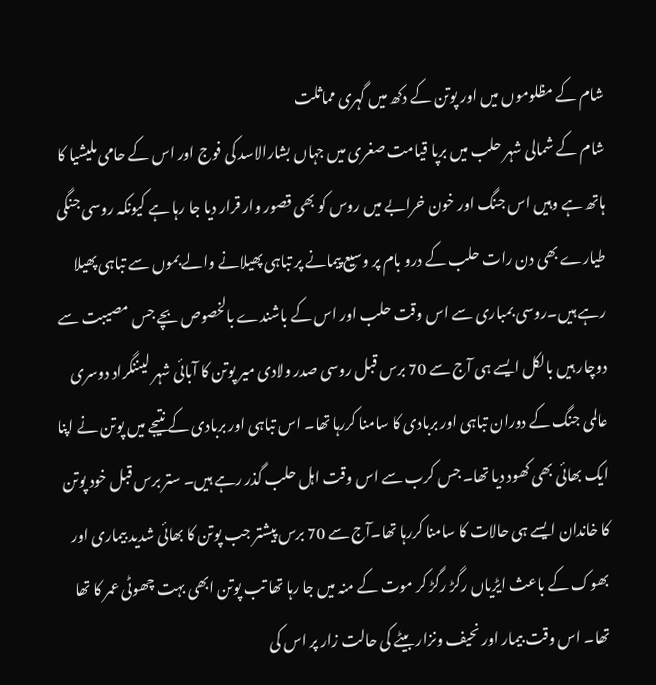شام کے مظلوموں میں اور پوتن کے دکھ میں گہری مماثلت
شام کے شمالی شہر حلب میں برپا قیامت صغری میں جہاں بشارالاسد کی فوج اور اس کے حامی ملیشیا کا ہاتھ ہے وہیں اس جنگ اور خون خرابے میں روس کو بھی قصور وار قرار دیا جا رہا ہے کیونکہ روسی جنگی طیارے بھی دن رات حلب کے درو بام پر وسیع پیمانے پر تباہی پھیلانے والے بموں سے تباہی پھیلا رہے ہیں۔روسی بمباری سے اس وقت حلب اور اس کے باشندے بالخصوص بچے جس مصیبت سے دوچار ہیں بالکل ایسے ہی آج سے 70 برس قبل روسی صدر ولادی میر پوتن کا آبائی شہر لیننگراد دوسری عالمی جنگ کے دوران تباہی اور بربادی کا سامنا کررہا تھا۔ اس تباہی اور بربادی کے نتیجے میں پوتن نے اپنا ایک بھائی بھی کھود دیا تھا۔ جس کرب سے اس وقت اہل حلب گذر رہے ہیں۔ ستر برس قبل خود پوتن کا خاندان ایسے ہی حالات کا سامنا کررہا تھا۔آج سے 70 برس پیشتر جب پوتن کا بھائی شدید بیماری اور بھوک کے باعث ایڑیاں رگڑ رگڑ کر موت کے منہ میں جا رہا تھا تب پوتن ابھی بہت چھوٹی عمر کا تھا تھا۔ اس وقت بیمار اور نحیف ونزار بیٹے کی حالت زار پر اس کی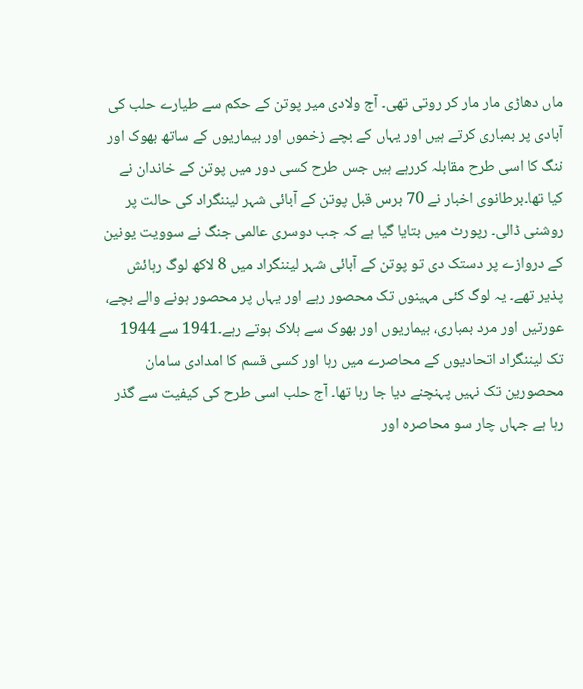ماں دھاڑی مار مار کر روتی تھی۔ آج ولادی میر پوتن کے حکم سے طیارے حلب کی آبادی پر بمباری کرتے ہیں اور یہاں کے بچے زخموں اور بیماریوں کے ساتھ بھوک اور ننگ کا اسی طرح مقابلہ کررہے ہیں جس طرح کسی دور میں پوتن کے خاندان نے کیا تھا۔برطانوی اخبار نے 70 برس قبل پوتن کے آبائی شہر لیننگراد کی حالت پر روشنی ڈالی۔ رپورٹ میں بتایا گیا ہے کہ جب دوسری عالمی جنگ نے سوویت یونین کے دروازے پر دستک دی تو پوتن کے آبائی شہر لیننگراد میں 8 لاکھ لوگ رہائش پذیر تھے۔ یہ لوگ کئی مہینوں تک محصور رہے اور یہاں پر محصور ہونے والے بچے، عورتیں اور مرد بمباری، بیماریوں اور بھوک سے ہلاک ہوتے رہے۔1941 سے 1944 تک لیننگراد اتحادیوں کے محاصرے میں رہا اور کسی قسم کا امدادی سامان محصورین تک نہیں پہنچنے دیا جا رہا تھا۔ آج حلب اسی طرح کی کیفیت سے گذر رہا ہے جہاں چار سو محاصرہ اور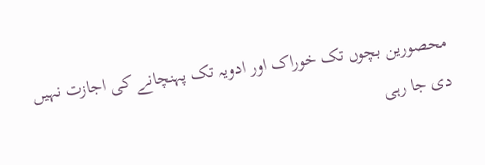محصورین بچوں تک خوراک اور ادویہ تک پہنچانے کی اجازت نہیں دی جا رہی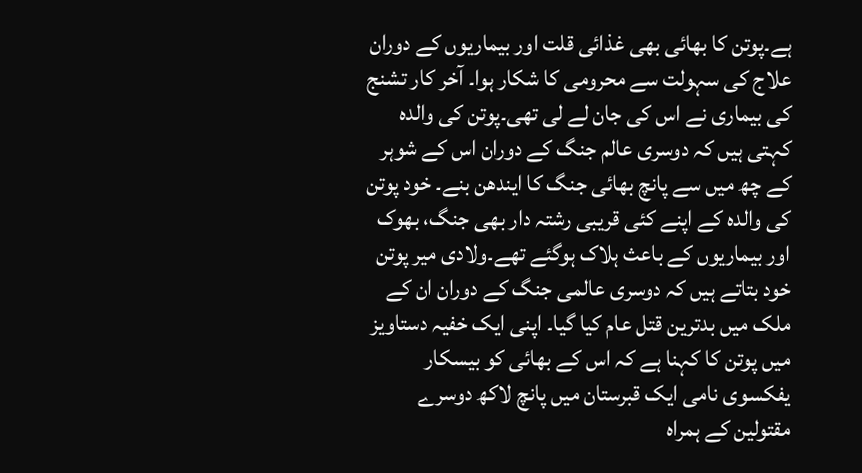ہے۔پوتن کا بھائی بھی غذائی قلت اور بیماریوں کے دوران علاج کی سہولت سے محرومی کا شکار ہوا۔ آخر کار تشنج کی بیماری نے اس کی جان لے لی تھی۔پوتن کی والدہ کہتی ہیں کہ دوسری عالم جنگ کے دوران اس کے شوہر کے چھ میں سے پانچ بھائی جنگ کا ایندھن بنے۔ خود پوتن کی والدہ کے اپنے کئی قریبی رشتہ دار بھی جنگ، بھوک اور بیماریوں کے باعث ہلاک ہوگئے تھے۔ولادی میر پوتن خود بتاتے ہیں کہ دوسری عالمی جنگ کے دوران ان کے ملک میں بدترین قتل عام کیا گیا۔ اپنی ایک خفیہ دستاویز میں پوتن کا کہنا ہے کہ اس کے بھائی کو بیسکار یفکسوی نامی ایک قبرستان میں پانچ لاکھ دوسرے مقتولین کے ہمراہ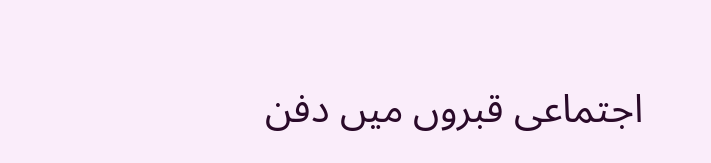اجتماعی قبروں میں دفن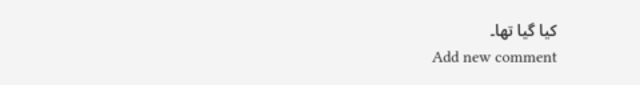کیا گیا تھا۔
Add new comment